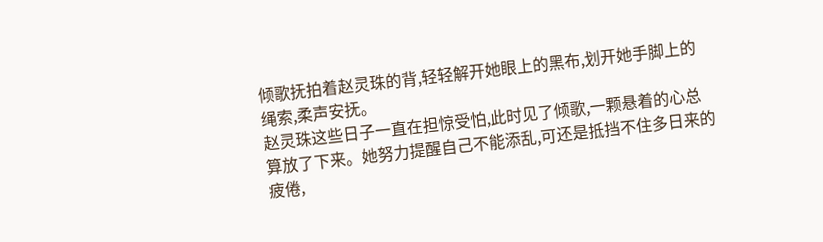倾歌抚拍着赵灵珠的背,轻轻解开她眼上的黑布,划开她手脚上的绳索,柔声安抚。
赵灵珠这些日子一直在担惊受怕,此时见了倾歌,一颗悬着的心总算放了下来。她努力提醒自己不能添乱,可还是抵挡不住多日来的疲倦,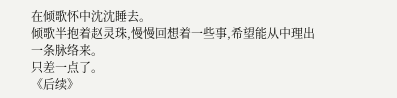在倾歌怀中沈沈睡去。
倾歌半抱着赵灵珠,慢慢回想着一些事,希望能从中理出一条脉络来。
只差一点了。
《后续》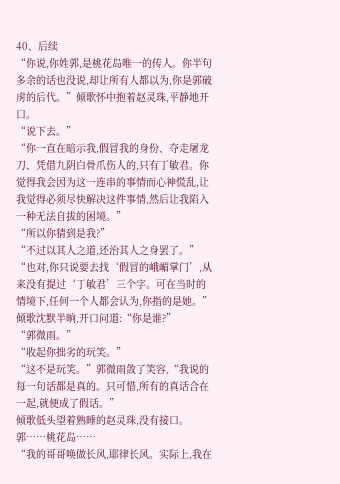40、后续
“你说,你姓郭,是桃花岛唯一的传人。你半句多余的话也没说,却让所有人都以为,你是郭破虏的后代。”倾歌怀中抱着赵灵珠,平静地开口。
“说下去。”
“你一直在暗示我,假冒我的身份、夺走屠龙刀、凭借九阴白骨爪伤人的,只有丁敏君。你觉得我会因为这一连串的事情而心神慌乱,让我觉得必须尽快解决这件事情,然后让我陷入一种无法自拔的困境。”
“所以你猜到是我?”
“不过以其人之道,还治其人之身罢了。”
“也对,你只说要去找‘假冒的峨嵋掌门’,从来没有提过‘丁敏君’三个字。可在当时的情境下,任何一个人都会认为,你指的是她。”
倾歌沈默半晌,开口问道:“你是谁?”
“郭微雨。”
“收起你拙劣的玩笑。”
“这不是玩笑。”郭微雨敛了笑容,“我说的每一句话都是真的。只可惜,所有的真话合在一起,就便成了假话。”
倾歌低头望着熟睡的赵灵珠,没有接口。
郭……桃花岛……
“我的哥哥唤做长风,耶律长风。实际上,我在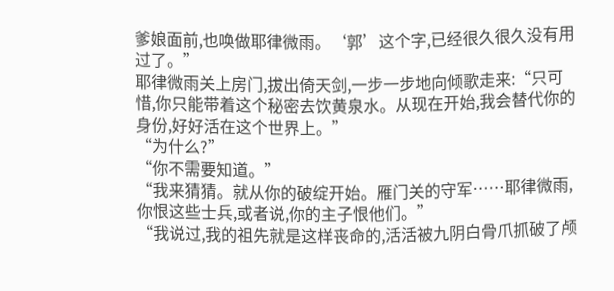爹娘面前,也唤做耶律微雨。‘郭’这个字,已经很久很久没有用过了。”
耶律微雨关上房门,拔出倚天剑,一步一步地向倾歌走来:“只可惜,你只能带着这个秘密去饮黄泉水。从现在开始,我会替代你的身份,好好活在这个世界上。”
“为什么?”
“你不需要知道。”
“我来猜猜。就从你的破绽开始。雁门关的守军……耶律微雨,你恨这些士兵,或者说,你的主子恨他们。”
“我说过,我的祖先就是这样丧命的,活活被九阴白骨爪抓破了颅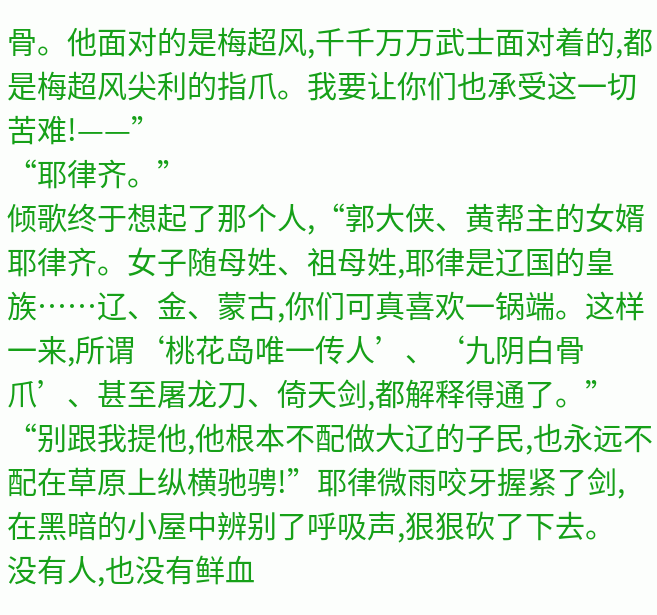骨。他面对的是梅超风,千千万万武士面对着的,都是梅超风尖利的指爪。我要让你们也承受这一切苦难!——”
“耶律齐。”
倾歌终于想起了那个人,“郭大侠、黄帮主的女婿耶律齐。女子随母姓、祖母姓,耶律是辽国的皇族……辽、金、蒙古,你们可真喜欢一锅端。这样一来,所谓‘桃花岛唯一传人’、‘九阴白骨爪’、甚至屠龙刀、倚天剑,都解释得通了。”
“别跟我提他,他根本不配做大辽的子民,也永远不配在草原上纵横驰骋!”耶律微雨咬牙握紧了剑,在黑暗的小屋中辨别了呼吸声,狠狠砍了下去。
没有人,也没有鲜血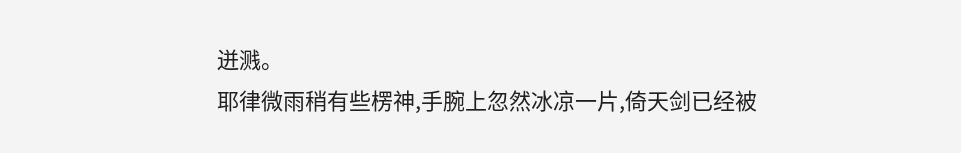迸溅。
耶律微雨稍有些楞神,手腕上忽然冰凉一片,倚天剑已经被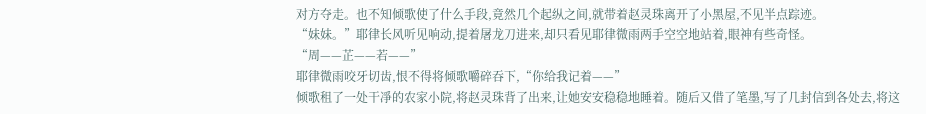对方夺走。也不知倾歌使了什么手段,竟然几个起纵之间,就带着赵灵珠离开了小黑屋,不见半点踪迹。
“妹妹。”耶律长风听见响动,提着屠龙刀进来,却只看见耶律微雨两手空空地站着,眼神有些奇怪。
“周——芷——若——”
耶律微雨咬牙切齿,恨不得将倾歌嚼碎吞下,“你给我记着——”
倾歌租了一处干凈的农家小院,将赵灵珠背了出来,让她安安稳稳地睡着。随后又借了笔墨,写了几封信到各处去,将这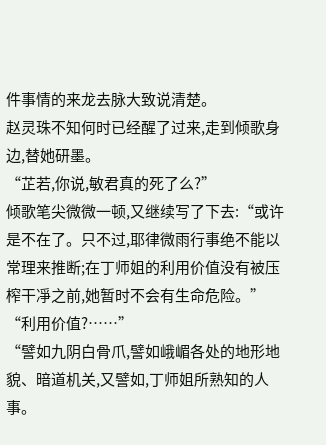件事情的来龙去脉大致说清楚。
赵灵珠不知何时已经醒了过来,走到倾歌身边,替她研墨。
“芷若,你说,敏君真的死了么?”
倾歌笔尖微微一顿,又继续写了下去:“或许是不在了。只不过,耶律微雨行事绝不能以常理来推断;在丁师姐的利用价值没有被压榨干凈之前,她暂时不会有生命危险。”
“利用价值?……”
“譬如九阴白骨爪,譬如峨嵋各处的地形地貌、暗道机关,又譬如,丁师姐所熟知的人事。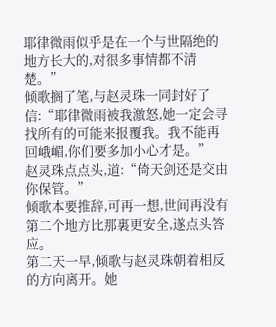耶律微雨似乎是在一个与世隔绝的地方长大的,对很多事情都不清楚。”
倾歌搁了笔,与赵灵珠一同封好了信:“耶律微雨被我激怒,她一定会寻找所有的可能来报覆我。我不能再回峨嵋,你们要多加小心才是。”
赵灵珠点点头,道:“倚天剑还是交由你保管。”
倾歌本要推辞,可再一想,世间再没有第二个地方比那裏更安全,遂点头答应。
第二天一早,倾歌与赵灵珠朝着相反的方向离开。她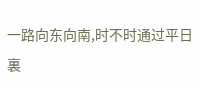一路向东向南,时不时通过平日裏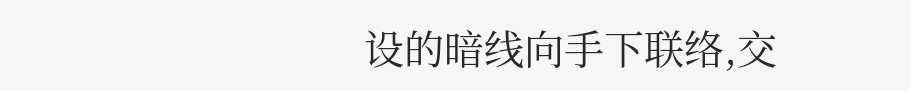设的暗线向手下联络,交